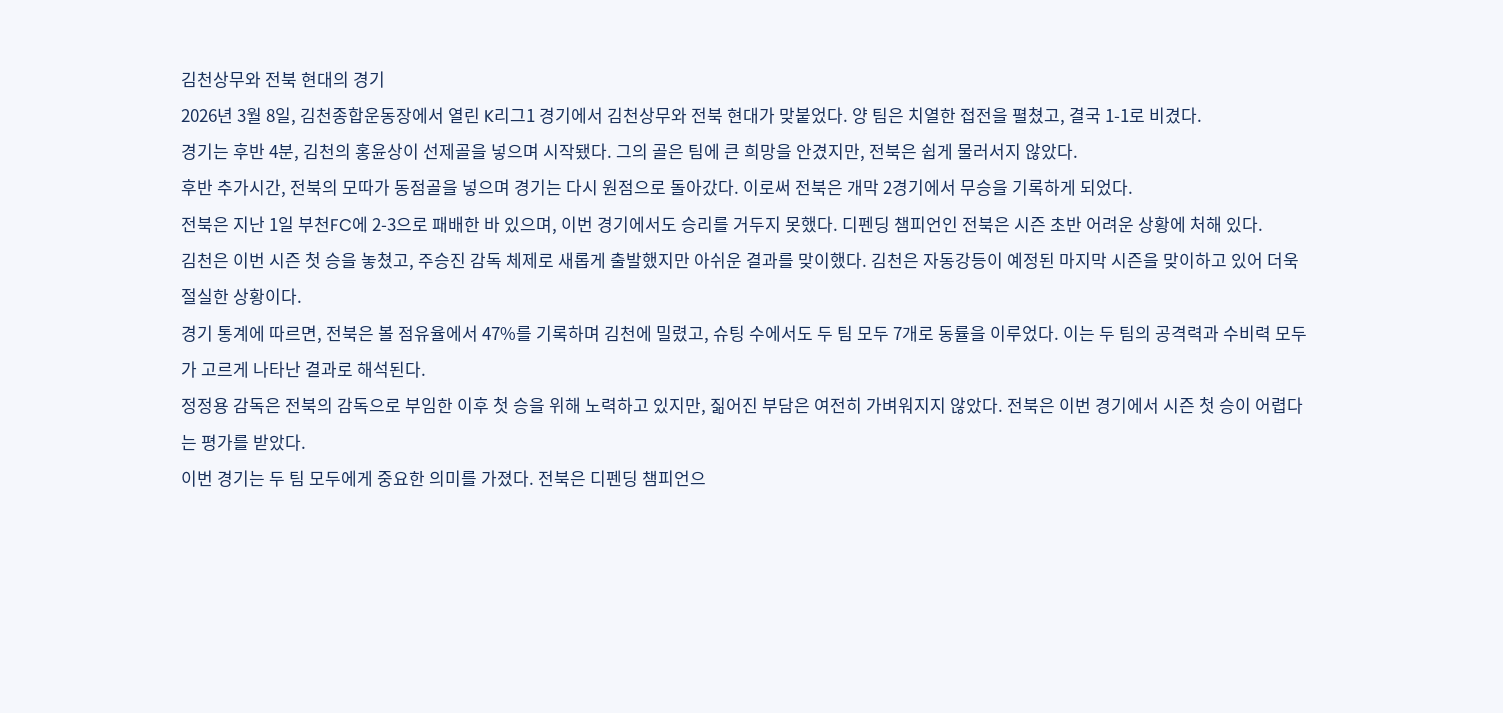김천상무와 전북 현대의 경기
2026년 3월 8일, 김천종합운동장에서 열린 K리그1 경기에서 김천상무와 전북 현대가 맞붙었다. 양 팀은 치열한 접전을 펼쳤고, 결국 1-1로 비겼다.
경기는 후반 4분, 김천의 홍윤상이 선제골을 넣으며 시작됐다. 그의 골은 팀에 큰 희망을 안겼지만, 전북은 쉽게 물러서지 않았다.
후반 추가시간, 전북의 모따가 동점골을 넣으며 경기는 다시 원점으로 돌아갔다. 이로써 전북은 개막 2경기에서 무승을 기록하게 되었다.
전북은 지난 1일 부천FC에 2-3으로 패배한 바 있으며, 이번 경기에서도 승리를 거두지 못했다. 디펜딩 챔피언인 전북은 시즌 초반 어려운 상황에 처해 있다.
김천은 이번 시즌 첫 승을 놓쳤고, 주승진 감독 체제로 새롭게 출발했지만 아쉬운 결과를 맞이했다. 김천은 자동강등이 예정된 마지막 시즌을 맞이하고 있어 더욱 절실한 상황이다.
경기 통계에 따르면, 전북은 볼 점유율에서 47%를 기록하며 김천에 밀렸고, 슈팅 수에서도 두 팀 모두 7개로 동률을 이루었다. 이는 두 팀의 공격력과 수비력 모두가 고르게 나타난 결과로 해석된다.
정정용 감독은 전북의 감독으로 부임한 이후 첫 승을 위해 노력하고 있지만, 짊어진 부담은 여전히 가벼워지지 않았다. 전북은 이번 경기에서 시즌 첫 승이 어렵다는 평가를 받았다.
이번 경기는 두 팀 모두에게 중요한 의미를 가졌다. 전북은 디펜딩 챔피언으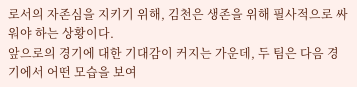로서의 자존심을 지키기 위해, 김천은 생존을 위해 필사적으로 싸워야 하는 상황이다.
앞으로의 경기에 대한 기대감이 커지는 가운데, 두 팀은 다음 경기에서 어떤 모습을 보여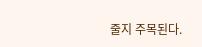줄지 주목된다.